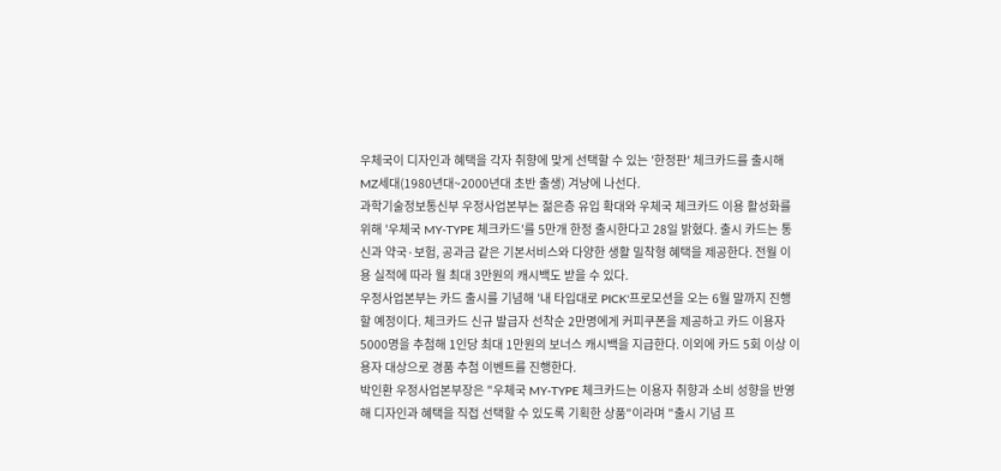우체국이 디자인과 혜택을 각자 취향에 맞게 선택할 수 있는 '한정판' 체크카드를 출시해 MZ세대(1980년대~2000년대 초반 출생) 겨냥에 나선다.
과학기술정보통신부 우정사업본부는 젊은층 유입 확대와 우체국 체크카드 이용 활성화를 위해 '우체국 MY-TYPE 체크카드'를 5만개 한정 출시한다고 28일 밝혔다. 출시 카드는 통신과 약국·보험, 공과금 같은 기본서비스와 다양한 생활 밀착형 혜택을 제공한다. 전월 이용 실적에 따라 월 최대 3만원의 캐시백도 받을 수 있다.
우정사업본부는 카드 출시를 기념해 '내 타입대로 PICK'프로모션을 오는 6월 말까지 진행할 예정이다. 체크카드 신규 발급자 선착순 2만명에게 커피쿠폰을 제공하고 카드 이용자 5000명을 추첨해 1인당 최대 1만원의 보너스 캐시백을 지급한다. 이외에 카드 5회 이상 이용자 대상으로 경품 추첨 이벤트를 진행한다.
박인환 우정사업본부장은 "우체국 MY-TYPE 체크카드는 이용자 취향과 소비 성향을 반영해 디자인과 혜택을 직접 선택할 수 있도록 기획한 상품"이라며 "출시 기념 프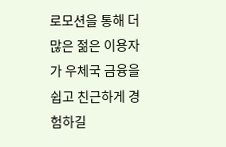로모션을 통해 더 많은 젊은 이용자가 우체국 금융을 쉽고 친근하게 경험하길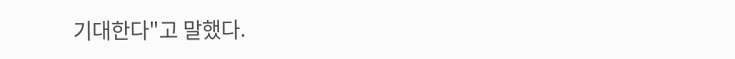기대한다"고 말했다.